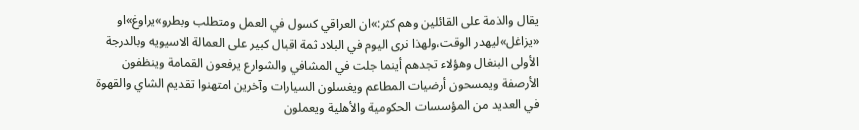يقال والذمة على القائلين وهم كثر:»ان العراقي كسول في العمل ومتطلب وبطرو»يراوغ»او «يزاغل»ليهدر الوقت،ولهذا نرى اليوم في البلاد ثمة اقبال كبير على العمالة الاسيويه وبالدرجة الأولى البنغال وهؤلاء تجدهم أينما جلت في المشافي والشوارع يرفعون القمامة وينظفون الأرصفة ويمسحون أرضيات المطاعم ويغسلون السيارات وآخرين امتهنوا تقديم الشاي والقهوة في العديد من المؤسسات الحكومية والأهلية ويعملون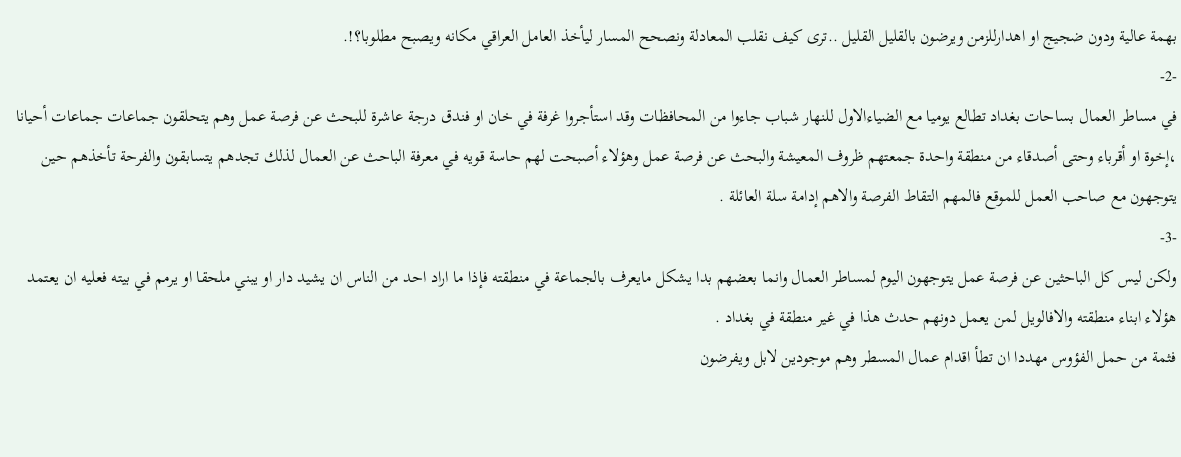بهمة عالية ودون ضجيج او اهدارللزمن ويرضون بالقليل القليل ..ترى كيف نقلب المعادلة ونصحح المسار ليأخذ العامل العراقي مكانه ويصبح مطلوبا؟!.
-2-
في مساطر العمال بساحات بغداد تطالع يوميا مع الضياءالاول للنهار شباب جاءوا من المحافظات وقد استأجروا غرفة في خان او فندق درجة عاشرة للبحث عن فرصة عمل وهم يتحلقون جماعات جماعات أحيانا ،إخوة او أقرباء وحتى أصدقاء من منطقة واحدة جمعتهم ظروف المعيشة والبحث عن فرصة عمل وهؤلاء أصبحت لهم حاسة قويه في معرفة الباحث عن العمال لذلك تجدهم يتسابقون والفرحة تأخذهم حين يتوجهون مع صاحب العمل للموقع فالمهم التقاط الفرصة والاهم إدامة سلة العائلة .
-3-
ولكن ليس كل الباحثين عن فرصة عمل يتوجهون اليوم لمساطر العمال وانما بعضهم بدا يشكل مايعرف بالجماعة في منطقته فإذا ما اراد احد من الناس ان يشيد دار او يبني ملحقا او يرمم في بيته فعليه ان يعتمد هؤلاء ابناء منطقته والافالويل لمن يعمل دونهم حدث هذا في غير منطقة في بغداد .
فثمة من حمل الفؤوس مهددا ان تطأ اقدام عمال المسطر وهم موجودين لابل ويفرضون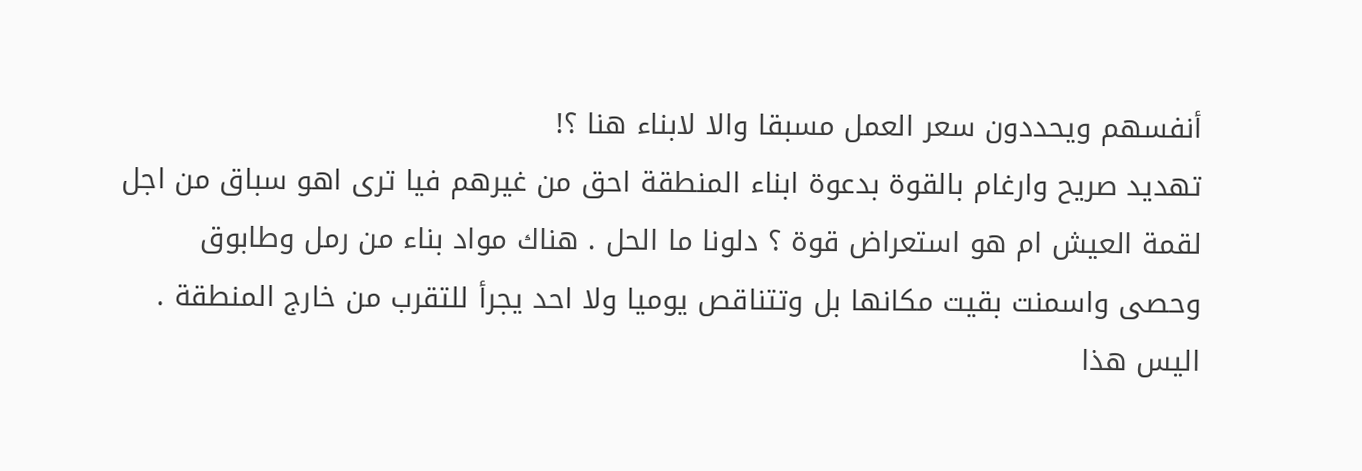أنفسهم ويحددون سعر العمل مسبقا والا لابناء هنا ؟!
تهديد صريح وارغام بالقوة بدعوة ابناء المنطقة احق من غيرهم فيا ترى اهو سباق من اجل لقمة العيش ام هو استعراض قوة ؟ دلونا ما الحل . هناك مواد بناء من رمل وطابوق وحصى واسمنت بقيت مكانها بل وتتناقص يوميا ولا احد يجرأ للتقرب من خارج المنطقة . اليس هذا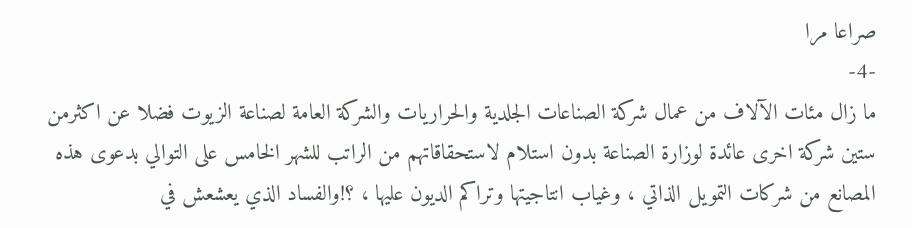صراعا مرا
-4-
ما زال مئات الآلاف من عمال شركة الصناعات الجلدية والحراريات والشركة العامة لصناعة الزيوت فضلا عن اكثرمن ستين شركة اخرى عائدة لوزارة الصناعة بدون استلام لاستحقاقاتهم من الراتب للشهر الخامس على التوالي بدعوى هذه المصانع من شركات التمويل الذاتي ، وغياب انتاجيتها وتراكم الديون عليها ، ؟!والفساد الذي يعشعش في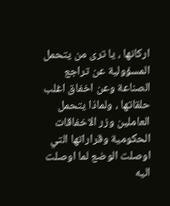اركانها ، يا ترى من يتحمل المسؤولية عن تراجع الصناعة وعن اخفاق اغلب حلقاتها ، ولماذا يتحمل العاملين وزر الاخفاقات الحكومية وقراراتها التي اوصلت الوضع لما اوصلت اليه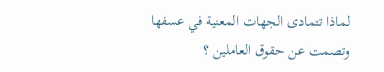لماذا تتمادى الجهات المعنية في عسفها وتصمت عن حقوق العاملين ؟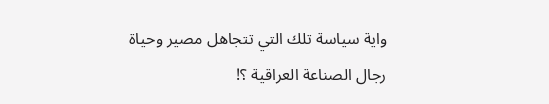واية سياسة تلك التي تتجاهل مصير وحياة رجال الصناعة العراقية ؟!